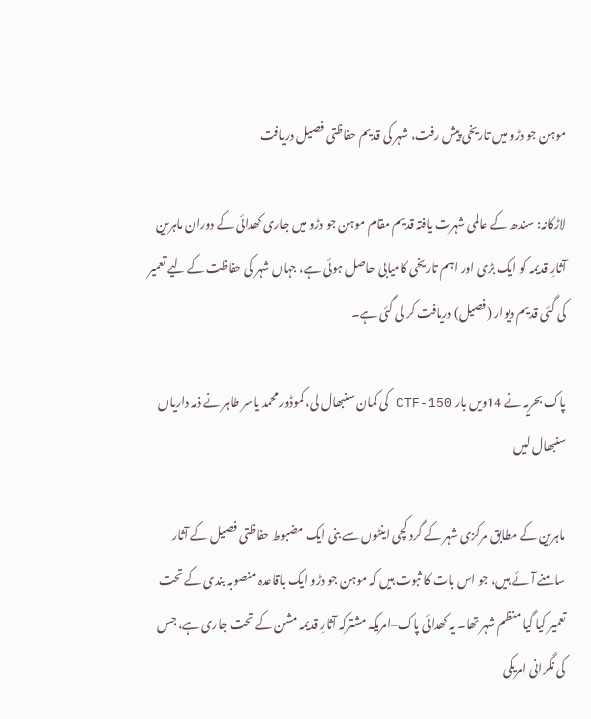موہن جو دڑو میں تاریخی پیش رفت، شہر کی قدیم حفاظتی فصیل دریافت

لاڑکانہ: سندھ کے عالمی شہرت یافتہ قدیم مقام موہن جو دڑو میں جاری کھدائی کے دوران ماہرین آثارِ قدیمہ کو ایک بڑی اور اہم تاریخی کامیابی حاصل ہوئی ہے، جہاں شہر کی حفاظت کے لیے تعمیر کی گئی قدیم دیوار (فصیل) دریافت کر لی گئی ہے۔

پاک بحریہ نے 14ویں بار CTF-150 کی کمان سنبھال لی، کموڈور محمد یاسر طاہر نے ذمہ داریاں سنبھال لیں

ماہرین کے مطابق مرکزی شہر کے گرد کچی اینٹوں سے بنی ایک مضبوط حفاظتی فصیل کے آثار سامنے آئے ہیں، جو اس بات کا ثبوت ہیں کہ موہن جو دڑو ایک باقاعدہ منصوبہ بندی کے تحت تعمیر کیا گیا منظم شہر تھا۔ یہ کھدائی پاک–امریکہ مشترکہ آثارِ قدیمہ مشن کے تحت جاری ہے، جس کی نگرانی امریکی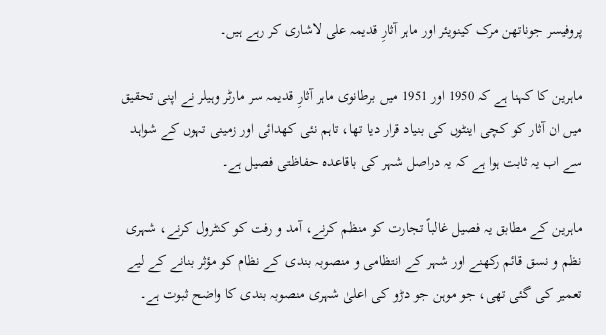پروفیسر جوناتھن مرک کینویئر اور ماہر آثارِ قدیمہ علی لاشاری کر رہے ہیں۔

ماہرین کا کہنا ہے کہ 1950 اور 1951 میں برطانوی ماہر آثارِ قدیمہ سر مارٹر وہیلر نے اپنی تحقیق میں ان آثار کو کچی اینٹوں کی بنیاد قرار دیا تھا، تاہم نئی کھدائی اور زمینی تہوں کے شواہد سے اب یہ ثابت ہوا ہے کہ یہ دراصل شہر کی باقاعدہ حفاظتی فصیل ہے۔

ماہرین کے مطابق یہ فصیل غالباً تجارت کو منظم کرنے، آمد و رفت کو کنٹرول کرنے، شہری نظم و نسق قائم رکھنے اور شہر کے انتظامی و منصوبہ بندی کے نظام کو مؤثر بنانے کے لیے تعمیر کی گئی تھی، جو موہن جو دڑو کی اعلیٰ شہری منصوبہ بندی کا واضح ثبوت ہے۔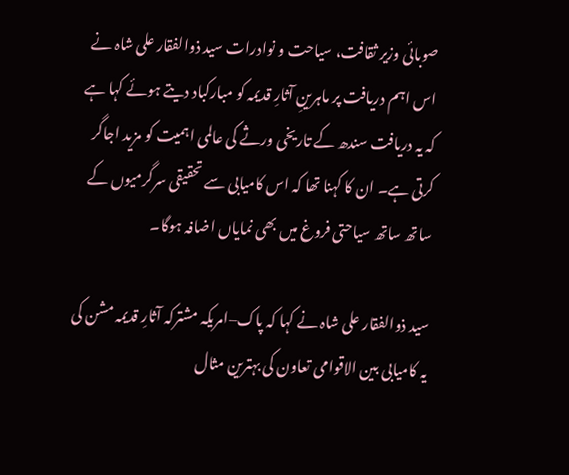صوبائی وزیر ثقافت، سیاحت و نوادرات سید ذوالفقار علی شاہ نے اس اہم دریافت پر ماہرینِ آثارِ قدیمہ کو مبارکباد دیتے ہوئے کہا ہے کہ یہ دریافت سندھ کے تاریخی ورثے کی عالمی اہمیت کو مزید اجاگر کرتی ہے۔ ان کا کہنا تھا کہ اس کامیابی سے تحقیقی سرگرمیوں کے ساتھ ساتھ سیاحتی فروغ میں بھی نمایاں اضافہ ہوگا۔

سید ذوالفقار علی شاہ نے کہا کہ پاک–امریکہ مشترکہ آثارِ قدیمہ مشن کی یہ کامیابی بین الاقوامی تعاون کی بہترین مثال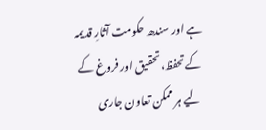ہے اور سندھ حکومت آثارِ قدیمہ کے تحفظ، تحقیق اور فروغ کے لیے ہر ممکن تعاون جاری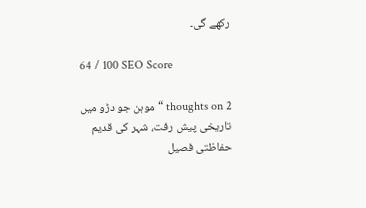رکھے گی۔

64 / 100 SEO Score

2 thoughts on “موہن جو دڑو میں تاریخی پیش رفت، شہر کی قدیم حفاظتی فصیل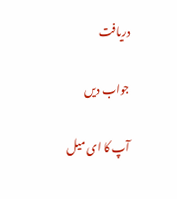دریافت

جواب دیں

آپ کا ای میل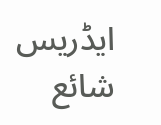ایڈریس شائع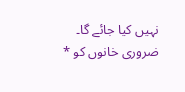نہیں کیا جائے گا۔ ضروری خانوں کو *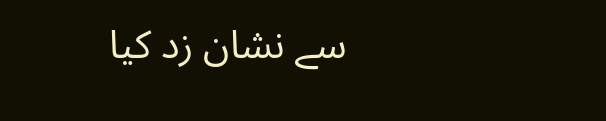سے نشان زد کیا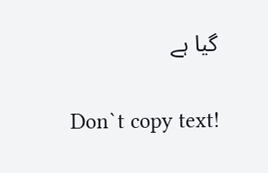گیا ہے

Don`t copy text!